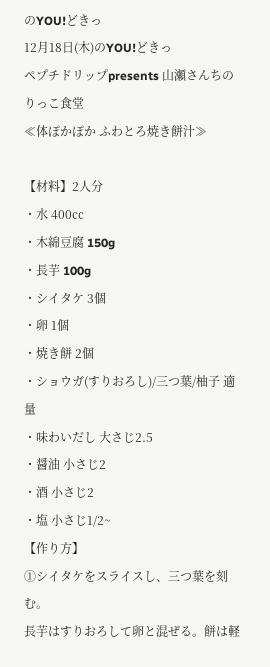のYOU!どきっ
12月18日(木)のYOU!どきっ
ペプチドリップpresents 山瀬さんちのりっこ食堂
≪体ぽかぽか ふわとろ焼き餅汁≫

【材料】2人分
・水 400㏄
・木綿豆腐 150g
・長芋 100g
・シイタケ 3個
・卵 1個
・焼き餅 2個
・ショウガ(すりおろし)/三つ葉/柚子 適量
・味わいだし 大さじ2.5
・醤油 小さじ2
・酒 小さじ2
・塩 小さじ1/2~
【作り方】
①シイタケをスライスし、三つ葉を刻む。
長芋はすりおろして卵と混ぜる。餅は軽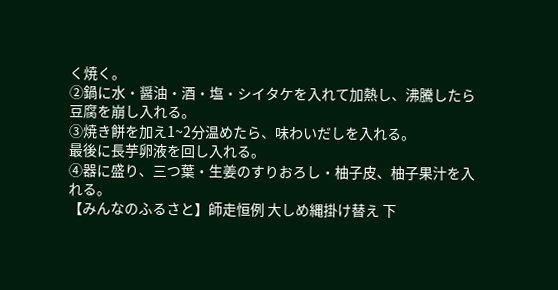く焼く。
②鍋に水・醤油・酒・塩・シイタケを入れて加熱し、沸騰したら豆腐を崩し入れる。
③焼き餅を加え1~2分温めたら、味わいだしを入れる。
最後に長芋卵液を回し入れる。
④器に盛り、三つ葉・生姜のすりおろし・柚子皮、柚子果汁を入れる。
【みんなのふるさと】師走恒例 大しめ縄掛け替え 下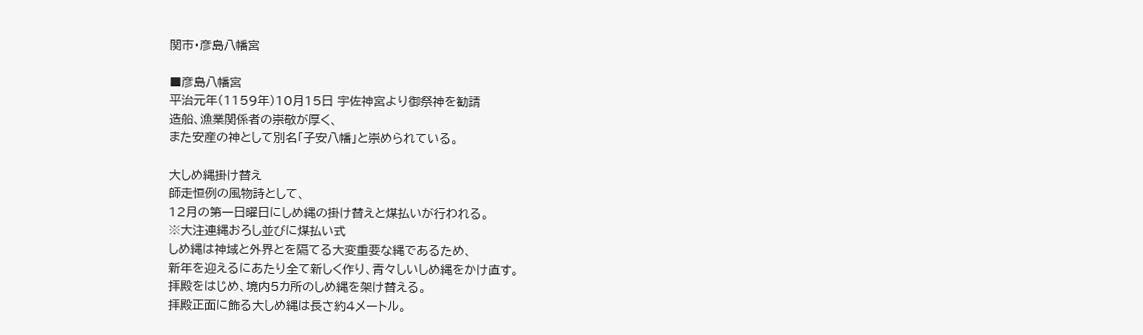関市・彦島八幡宮

■彦島八幡宮
平治元年(1159年)10月15日 宇佐神宮より御祭神を勧請
造船、漁業関係者の崇敬が厚く、
また安産の神として別名「子安八幡」と崇められている。

大しめ縄掛け替え
師走恒例の風物詩として、
12月の第一日曜日にしめ縄の掛け替えと煤払いが行われる。
※大注連縄おろし並びに煤払い式
しめ縄は神域と外界とを隔てる大変重要な縄であるため、
新年を迎えるにあたり全て新しく作り、青々しいしめ縄をかけ直す。
拝殿をはじめ、境内5カ所のしめ縄を架け替える。
拝殿正面に飾る大しめ縄は長さ約4メートル。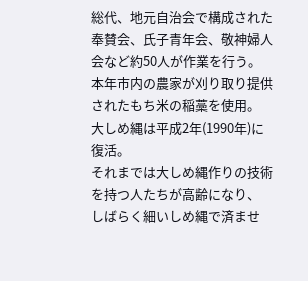総代、地元自治会で構成された奉賛会、氏子青年会、敬神婦人会など約50人が作業を行う。
本年市内の農家が刈り取り提供されたもち米の稲藁を使用。
大しめ縄は平成2年(1990年)に復活。
それまでは大しめ縄作りの技術を持つ人たちが高齢になり、
しばらく細いしめ縄で済ませ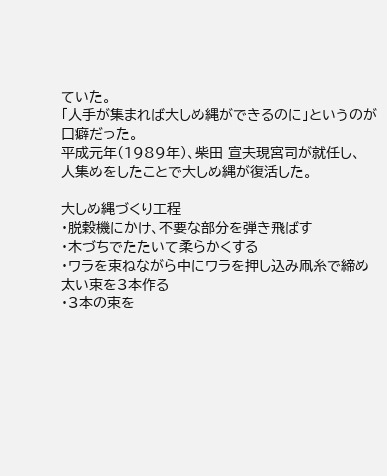ていた。
「人手が集まれば大しめ縄ができるのに」というのが口癖だった。
平成元年(1989年)、柴田 宣夫現宮司が就任し、
人集めをしたことで大しめ縄が復活した。

大しめ縄づくり工程
・脱穀機にかけ、不要な部分を弾き飛ばす
・木づちでたたいて柔らかくする
・ワラを束ねながら中にワラを押し込み凧糸で締め太い束を3本作る
・3本の束を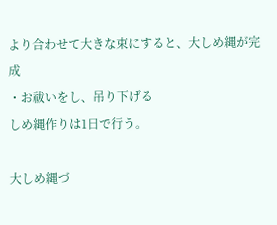より合わせて大きな束にすると、大しめ縄が完成
・お祓いをし、吊り下げる
しめ縄作りは1日で行う。

大しめ縄づ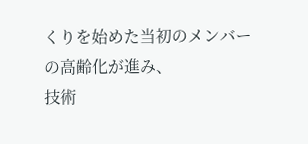くりを始めた当初のメンバーの高齢化が進み、
技術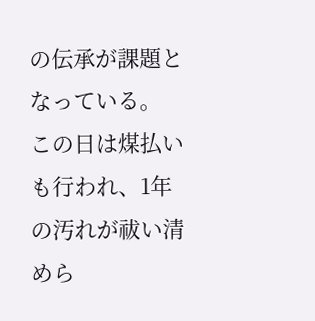の伝承が課題となっている。
この日は煤払いも行われ、1年の汚れが祓い清めら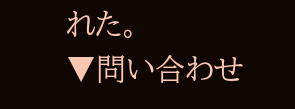れた。
▼問い合わせ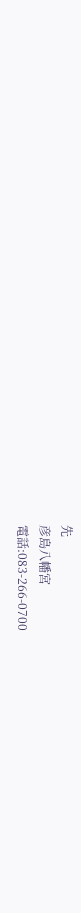先
彦島八幡宮
電話:083-266-0700